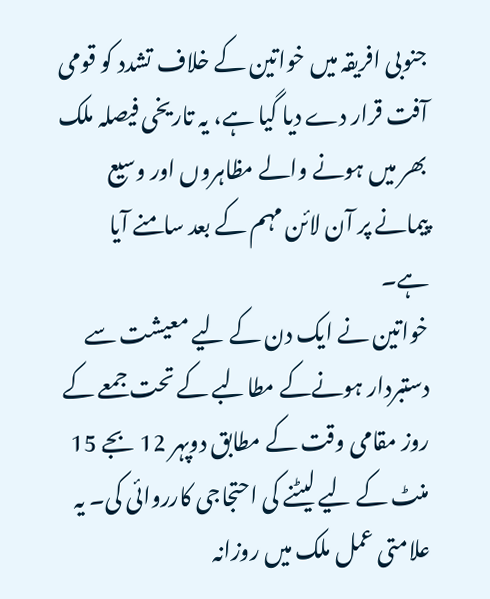جنوبی افریقہ میں خواتین کے خلاف تشدد کو قومی آفت قرار دے دیا گیا ہے، یہ تاریخی فیصلہ ملک بھر میں ہونے والے مظاہروں اور وسیع پیمانے پر آن لائن مہم کے بعد سامنے آیا ہے۔
خواتین نے ایک دن کے لیے معیشت سے دستبردار ہونےکے مطالبے کے تحت جمعے کے روز مقامی وقت کے مطابق دوپہر 12 بجے 15 منٹ کے لیے لیٹنے کی احتجاجی کارروائی کی۔ یہ علامتی عمل ملک میں روزانہ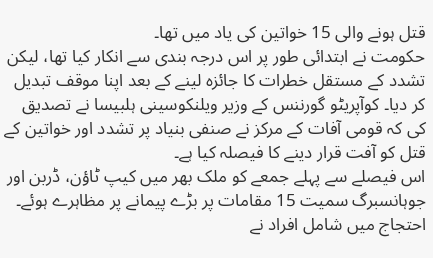قتل ہونے والی 15 خواتین کی یاد میں تھا۔
حکومت نے ابتدائی طور پر اس درجہ بندی سے انکار کیا تھا، لیکن تشدد کے مستقل خطرات کا جائزہ لینے کے بعد اپنا موقف تبدیل کر دیا۔ کوآپریٹو گورننس کے وزیر ویلنکوسینی ہلبیسا نے تصدیق کی کہ قومی آفات کے مرکز نے صنفی بنیاد پر تشدد اور خواتین کے قتل کو آفت قرار دینے کا فیصلہ کیا ہے۔
اس فیصلے سے پہلے جمعے کو ملک بھر میں کیپ ٹاؤن، ڈربن اور جوہانسبرگ سمیت 15 مقامات پر بڑے پیمانے پر مظاہرے ہوئے۔ احتجاج میں شامل افراد نے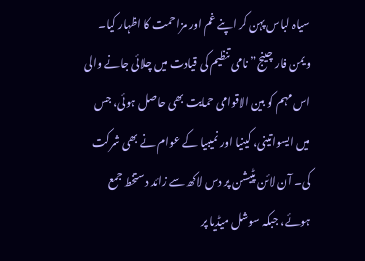سیاہ لباس پہن کر اپنے غم اور مزاحمت کا اظہار کیا۔
ویمن فار چینج” نامی تنظیم کی قیادت میں چلائی جانے والی اس مہم کو بین الاقوامی حمایت بھی حاصل ہوئی، جس میں ایسواتینی، کینیا اور نمیبیا کے عوام نے بھی شرکت کی۔ آن لائن پٹیشن پر دس لاکھ سے زائد دستخط جمع ہوئے، جبکہ سوشل میڈیا پر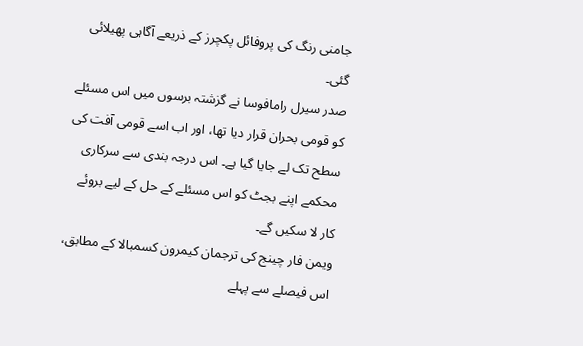جامنی رنگ کی پروفائل پکچرز کے ذریعے آگاہی پھیلائی گئی۔
صدر سیرل رامافوسا نے گزشتہ برسوں میں اس مسئلے کو قومی بحران قرار دیا تھا، اور اب اسے قومی آفت کی سطح تک لے جایا گیا ہے۔ اس درجہ بندی سے سرکاری محکمے اپنے بجٹ کو اس مسئلے کے حل کے لیے بروئے کار لا سکیں گے۔
ویمن فار چینج کی ترجمان کیمرون کسمبالا کے مطابق، اس فیصلے سے پہلے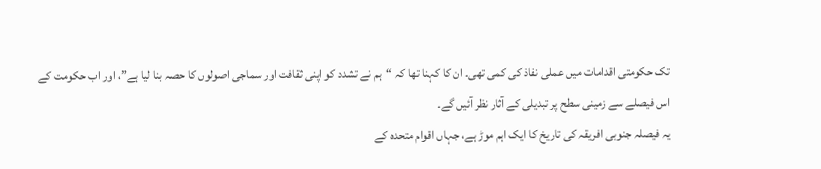تک حکومتی اقدامات میں عملی نفاذ کی کمی تھی۔ ان کا کہنا تھا کہ “ہم نے تشدد کو اپنی ثقافت اور سماجی اصولوں کا حصہ بنا لیا ہے”، اور اب حکومت کے اس فیصلے سے زمینی سطح پر تبدیلی کے آثار نظر آئیں گے۔
یہ فیصلہ جنوبی افریقہ کی تاریخ کا ایک اہم موڑ ہے، جہاں اقوام متحدہ کے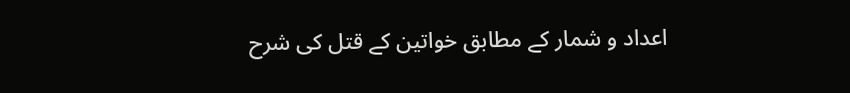اعداد و شمار کے مطابق خواتین کے قتل کی شرح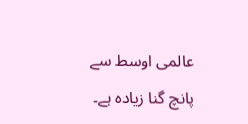عالمی اوسط سے پانچ گنا زیادہ ہے۔